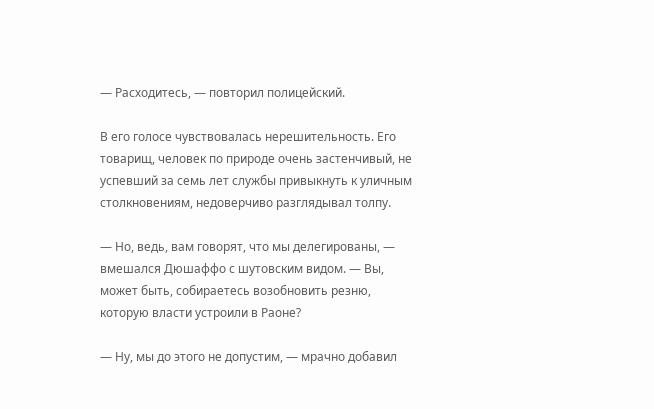— Расходитесь, — повторил полицейский.

В его голосе чувствовалась нерешительность. Его товарищ, человек по природе очень застенчивый, не успевший за семь лет службы привыкнуть к уличным столкновениям, недоверчиво разглядывал толпу.

— Но, ведь, вам говорят, что мы делегированы, — вмешался Дюшаффо с шутовским видом. — Вы, может быть, собираетесь возобновить резню, которую власти устроили в Раоне?

— Ну, мы до этого не допустим, — мрачно добавил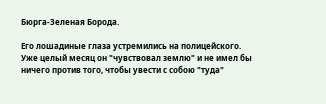Бюрга-Зеленая Борода.

Его лошадиные глаза устремились на полицейского. Уже целый месяц он "чувствовал землю" и не имел бы ничего против того, чтобы увести с собою "туда"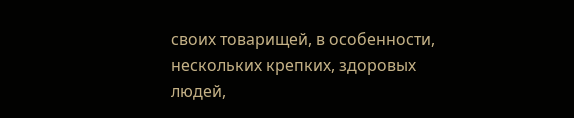своих товарищей, в особенности, нескольких крепких, здоровых людей,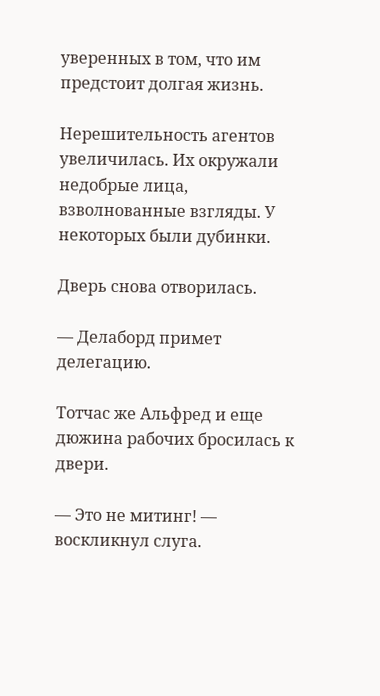уверенных в том, что им предстоит долгая жизнь.

Нерешительность агентов увеличилась. Их окружали недобрые лица, взволнованные взгляды. У некоторых были дубинки.

Дверь снова отворилась.

— Делаборд примет делегацию.

Тотчас же Альфред и еще дюжина рабочих бросилась к двери.

— Это не митинг! — воскликнул слуга.